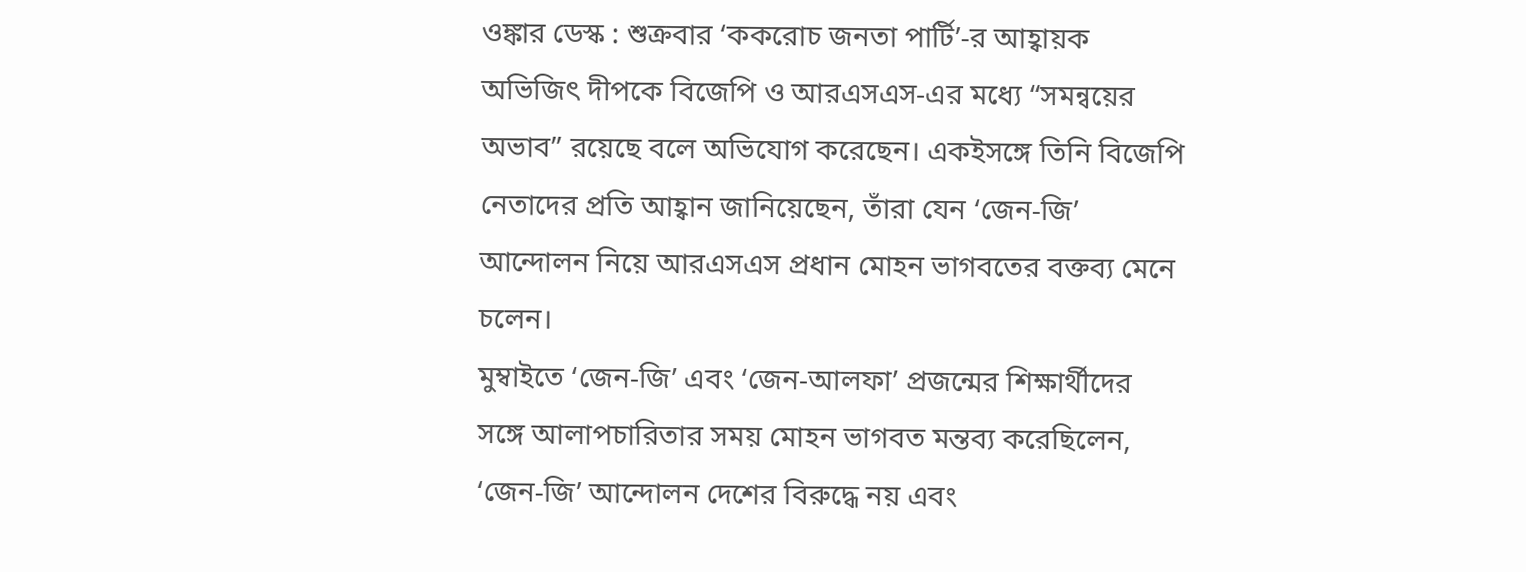ওঙ্কার ডেস্ক : শুক্রবার ‘ককরোচ জনতা পার্টি’-র আহ্বায়ক অভিজিৎ দীপকে বিজেপি ও আরএসএস-এর মধ্যে “সমন্বয়ের অভাব” রয়েছে বলে অভিযোগ করেছেন। একইসঙ্গে তিনি বিজেপি নেতাদের প্রতি আহ্বান জানিয়েছেন, তাঁরা যেন ‘জেন-জি’ আন্দোলন নিয়ে আরএসএস প্রধান মোহন ভাগবতের বক্তব্য মেনে চলেন।
মুম্বাইতে ‘জেন-জি’ এবং ‘জেন-আলফা’ প্রজন্মের শিক্ষার্থীদের সঙ্গে আলাপচারিতার সময় মোহন ভাগবত মন্তব্য করেছিলেন, ‘জেন-জি’ আন্দোলন দেশের বিরুদ্ধে নয় এবং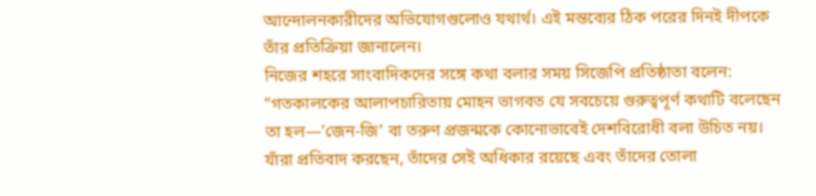আন্দোলনকারীদের অভিযোগগুলোও যথার্থ। এই মন্তব্যের ঠিক পরের দিনই দীপকে তাঁর প্রতিক্রিয়া জানালেন।
নিজের শহরে সাংবাদিকদের সঙ্গে কথা বলার সময় সিজেপি প্রতিষ্ঠাতা বলেন: “গতকালকের আলাপচারিতায় মোহন ভাগবত যে সবচেয়ে গুরুত্বপূর্ণ কথাটি বলেছেন তা হল—’জেন-জি’ বা তরুণ প্রজন্মকে কোনোভাবেই দেশবিরোধী বলা উচিত নয়। যাঁরা প্রতিবাদ করছেন, তাঁদের সেই অধিকার রয়েছে এবং তাঁদের তোলা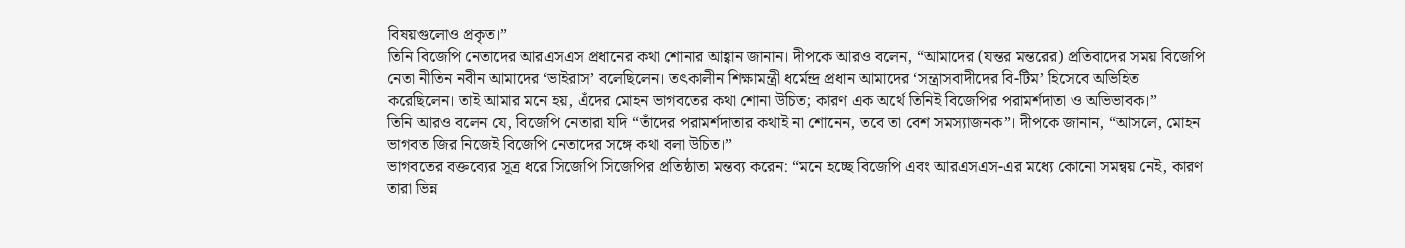বিষয়গুলোও প্রকৃত।”
তিনি বিজেপি নেতাদের আরএসএস প্রধানের কথা শোনার আহ্বান জানান। দীপকে আরও বলেন, “আমাদের (যন্তর মন্তরের) প্রতিবাদের সময় বিজেপি নেতা নীতিন নবীন আমাদের ‘ভাইরাস’ বলেছিলেন। তৎকালীন শিক্ষামন্ত্রী ধর্মেন্দ্র প্রধান আমাদের ‘সন্ত্রাসবাদীদের বি-টিম’ হিসেবে অভিহিত করেছিলেন। তাই আমার মনে হয়, এঁদের মোহন ভাগবতের কথা শোনা উচিত; কারণ এক অর্থে তিনিই বিজেপির পরামর্শদাতা ও অভিভাবক।”
তিনি আরও বলেন যে, বিজেপি নেতারা যদি “তাঁদের পরামর্শদাতার কথাই না শোনেন, তবে তা বেশ সমস্যাজনক”। দীপকে জানান, “আসলে, মোহন ভাগবত জির নিজেই বিজেপি নেতাদের সঙ্গে কথা বলা উচিত।”
ভাগবতের বক্তব্যের সূত্র ধরে সিজেপি সিজেপির প্রতিষ্ঠাতা মন্তব্য করেন: “মনে হচ্ছে বিজেপি এবং আরএসএস-এর মধ্যে কোনো সমন্বয় নেই, কারণ তারা ভিন্ন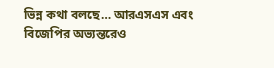ভিন্ন কথা বলছে… আরএসএস এবং বিজেপির অভ্যন্তরেও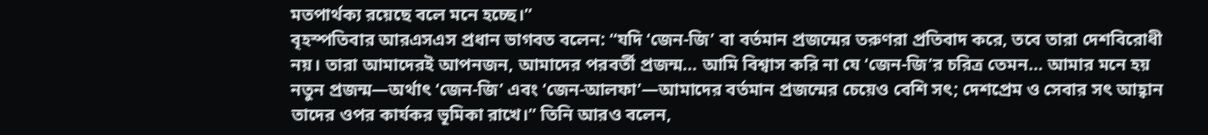মতপার্থক্য রয়েছে বলে মনে হচ্ছে।”
বৃহস্পতিবার আরএসএস প্রধান ভাগবত বলেন: “যদি ‘জেন-জি’ বা বর্তমান প্রজন্মের তরুণরা প্রতিবাদ করে, তবে তারা দেশবিরোধী নয়। তারা আমাদেরই আপনজন, আমাদের পরবর্তী প্রজন্ম… আমি বিশ্বাস করি না যে ‘জেন-জি’র চরিত্র তেমন… আমার মনে হয় নতুন প্রজন্ম—অর্থাৎ ‘জেন-জি’ এবং ‘জেন-আলফা’—আমাদের বর্তমান প্রজন্মের চেয়েও বেশি সৎ; দেশপ্রেম ও সেবার সৎ আহ্বান তাদের ওপর কার্যকর ভূমিকা রাখে।” তিনি আরও বলেন,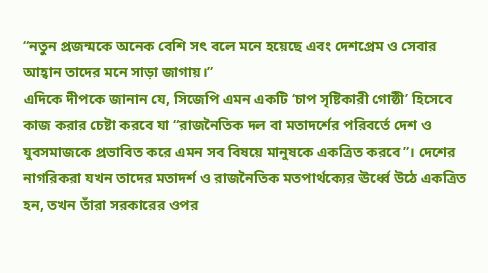“নতুন প্রজন্মকে অনেক বেশি সৎ বলে মনে হয়েছে এবং দেশপ্রেম ও সেবার আহ্বান তাদের মনে সাড়া জাগায়।”
এদিকে দীপকে জানান যে, সিজেপি এমন একটি ‘চাপ সৃষ্টিকারী গোষ্ঠী’ হিসেবে কাজ করার চেষ্টা করবে যা “রাজনৈতিক দল বা মতাদর্শের পরিবর্তে দেশ ও যুবসমাজকে প্রভাবিত করে এমন সব বিষয়ে মানুষকে একত্রিত করবে”। দেশের নাগরিকরা যখন তাদের মতাদর্শ ও রাজনৈতিক মতপার্থক্যের ঊর্ধ্বে উঠে একত্রিত হন, তখন তাঁরা সরকারের ওপর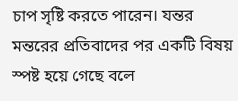চাপ সৃষ্টি করতে পারেন। যন্তর মন্তরের প্রতিবাদের পর একটি বিষয় স্পষ্ট হয়ে গেছে বলে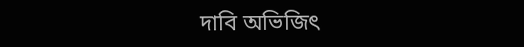দাবি অভিজিৎ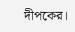দীপকের।